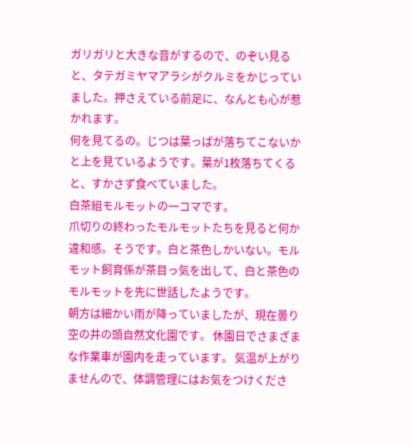ガリガリと大きな音がするので、のぞい見ると、タテガミヤマアラシがクルミをかじっていました。押さえている前足に、なんとも心が惹かれます。
何を見てるの。じつは葉っぱが落ちてこないかと上を見ているようです。葉が1枚落ちてくると、すかさず食べていました。
白茶組モルモットの一コマです。
爪切りの終わったモルモットたちを見ると何か違和感。そうです。白と茶色しかいない。モルモット飼育係が茶目っ気を出して、白と茶色のモルモットを先に世話したようです。
朝方は細かい雨が降っていましたが、現在曇り空の井の頭自然文化園です。 休園日でさまざまな作業車が園内を走っています。 気温が上がりませんので、体調管理にはお気をつけくださ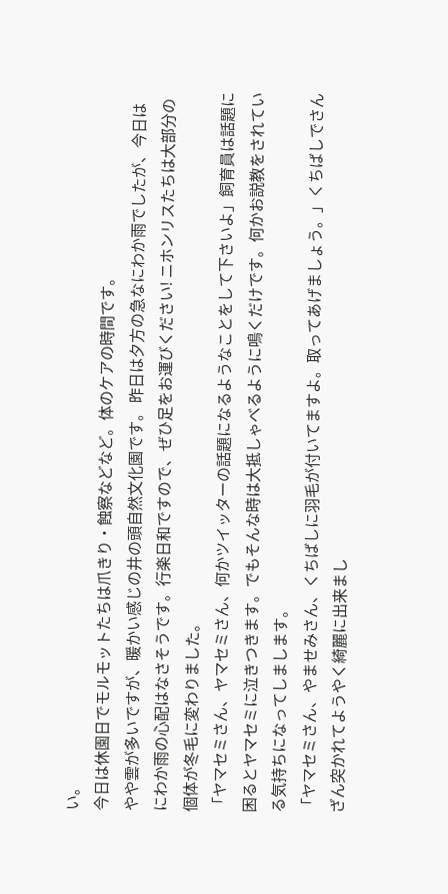い。
今日は休園日でモルモットたちは爪きり・蝕察などなど。体のケアの時間です。
やや雲が多いですが、暖かい感じの井の頭自然文化園です。 昨日は夕方の急なにわか雨でしたが、今日はにわか雨の心配はなさそうです。行楽日和ですので、ぜひ足をお運びください! ニホンリスたちは大部分の個体が冬毛に変わりました。
「ヤマセミさん、ヤマセミさん、何かツイッターの話題になるようなことをして下さいよ」飼育員は話題に困るとヤマセミに泣きつきます。でもそんな時は大抵しゃべるように鳴くだけです。何かお説教をされている気持ちになってしまします。
「ヤマセミさん、やませみさん、くちばしに羽毛が付いてますよ。取ってあげましょう。」くちばしでさんざん突かれてようやく綺麗に出来まし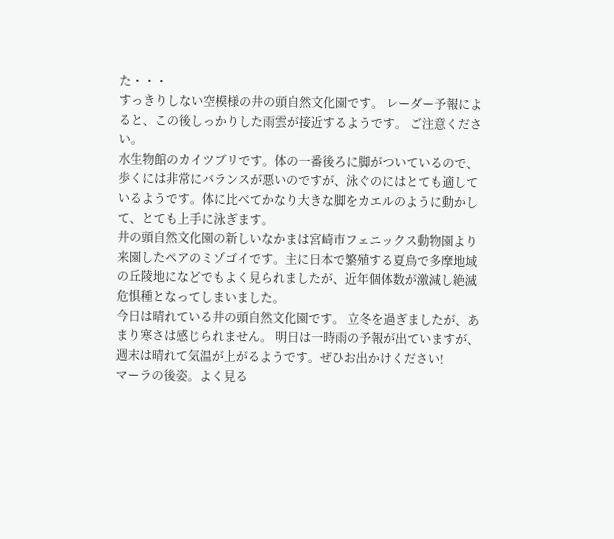た・・・
すっきりしない空模様の井の頭自然文化園です。 レーダー予報によると、この後しっかりした雨雲が接近するようです。 ご注意ください。
水生物館のカイツブリです。体の一番後ろに脚がついているので、歩くには非常にバランスが悪いのですが、泳ぐのにはとても適しているようです。体に比べてかなり大きな脚をカエルのように動かして、とても上手に泳ぎます。
井の頭自然文化園の新しいなかまは宮崎市フェニックス動物園より来園したペアのミゾゴイです。主に日本で繁殖する夏鳥で多摩地域の丘陵地になどでもよく見られましたが、近年個体数が激減し絶滅危惧種となってしまいました。
今日は晴れている井の頭自然文化園です。 立冬を過ぎましたが、あまり寒さは感じられません。 明日は一時雨の予報が出ていますが、週末は晴れて気温が上がるようです。ぜひお出かけください!
マーラの後姿。よく見る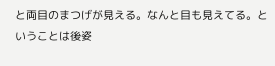と両目のまつげが見える。なんと目も見えてる。ということは後姿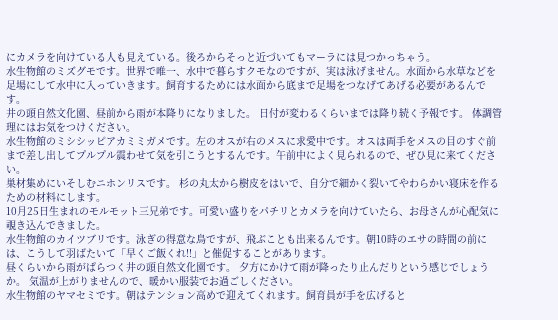にカメラを向けている人も見えている。後ろからそっと近づいてもマーラには見つかっちゃう。
水生物館のミズグモです。世界で唯一、水中で暮らすクモなのですが、実は泳げません。水面から水草などを足場にして水中に入っていきます。飼育するためには水面から底まで足場をつなげてあげる必要があるんです。
井の頭自然文化園、昼前から雨が本降りになりました。 日付が変わるくらいまでは降り続く予報です。 体調管理にはお気をつけください。
水生物館のミシシッピアカミミガメです。左のオスが右のメスに求愛中です。オスは両手をメスの目のすぐ前まで差し出してプルプル震わせて気を引こうとするんです。午前中によく見られるので、ぜひ見に来てください。
巣材集めにいそしむニホンリスです。 杉の丸太から樹皮をはいで、自分で細かく裂いてやわらかい寝床を作るための材料にします。
10月25日生まれのモルモット三兄弟です。可愛い盛りをパチリとカメラを向けていたら、お母さんが心配気に覗き込んできました。
水生物館のカイツブリです。泳ぎの得意な鳥ですが、飛ぶことも出来るんです。朝10時のエサの時間の前には、こうして羽ばたいて「早くご飯くれ!!」と催促することがあります。
昼くらいから雨がぱらつく井の頭自然文化園です。 夕方にかけて雨が降ったり止んだりという感じでしょうか。 気温が上がりませんので、暖かい服装でお過ごしください。
水生物館のヤマセミです。朝はテンション高めで迎えてくれます。飼育員が手を広げると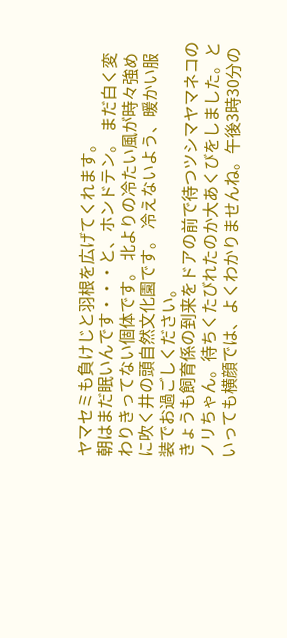ヤマセミも負けじと羽根を広げてくれます。
朝はまだ眠いんです・・・と、ホンドテン。 まだ白く変わりきってない個体です。 北よりの冷たい風が時々強めに吹く井の頭自然文化園です。 冷えないよう、暖かい服装でお過ごしください。
きょうも飼育係の到来をドアの前で待つツシマヤマネコのノリちゃん。待ちくたびれたのか大あくびをしました。といっても横顔では、よくわかりませんね。午後3時30分の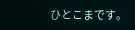ひとこまです。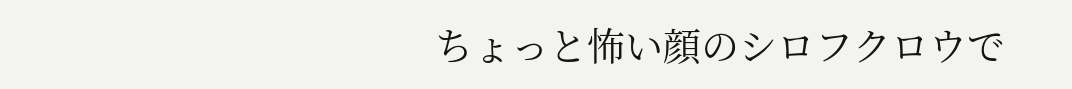ちょっと怖い顔のシロフクロウで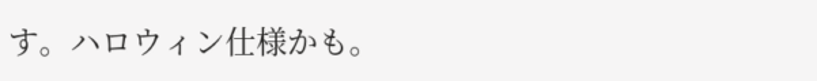す。ハロウィン仕様かも。